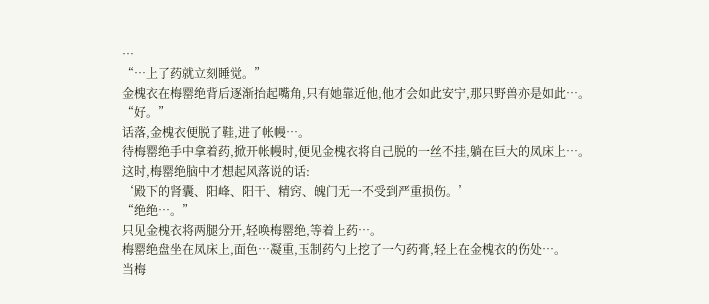…
“…上了药就立刻睡觉。”
金槐衣在梅罂绝背后逐渐抬起嘴角,只有她靠近他,他才会如此安宁,那只野兽亦是如此…。
“好。”
话落,金槐衣便脱了鞋,进了帐幔…。
待梅罂绝手中拿着药,掀开帐幔时,便见金槐衣将自己脱的一丝不挂,躺在巨大的凤床上…。
这时,梅罂绝脑中才想起风落说的话:
‘殿下的肾囊、阳峰、阳干、精窍、魄门无一不受到严重损伤。’
“绝绝…。”
只见金槐衣将两腿分开,轻唤梅罂绝,等着上药…。
梅罂绝盘坐在凤床上,面色…凝重,玉制药勺上挖了一勺药膏,轻上在金槐衣的伤处…。
当梅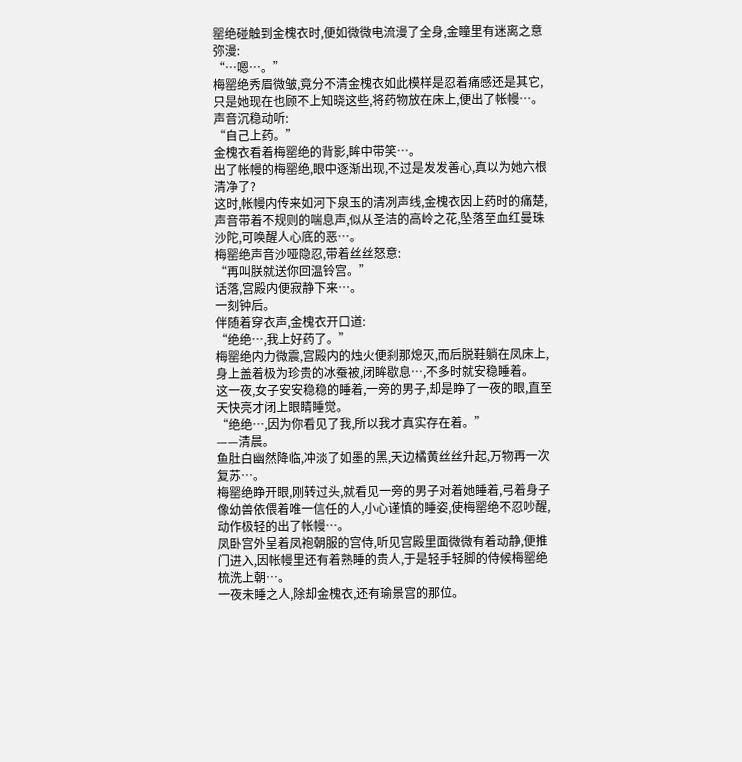罂绝碰触到金槐衣时,便如微微电流漫了全身,金瞳里有迷离之意弥漫:
“…嗯…。”
梅罂绝秀眉微皱,竟分不清金槐衣如此模样是忍着痛感还是其它,只是她现在也顾不上知晓这些,将药物放在床上,便出了帐幔…。
声音沉稳动听:
“自己上药。”
金槐衣看着梅罂绝的背影,眸中带笑…。
出了帐幔的梅罂绝,眼中逐渐出现,不过是发发善心,真以为她六根清净了?
这时,帐幔内传来如河下泉玉的清冽声线,金槐衣因上药时的痛楚,声音带着不规则的喘息声,似从圣洁的高岭之花,坠落至血红曼珠沙陀,可唤醒人心底的恶…。
梅罂绝声音沙哑隐忍,带着丝丝怒意:
“再叫朕就送你回温铃宫。”
话落,宫殿内便寂静下来…。
一刻钟后。
伴随着穿衣声,金槐衣开口道:
“绝绝…,我上好药了。”
梅罂绝内力微震,宫殿内的烛火便刹那熄灭,而后脱鞋躺在凤床上,身上盖着极为珍贵的冰蚕被,闭眸歇息…,不多时就安稳睡着。
这一夜,女子安安稳稳的睡着,一旁的男子,却是睁了一夜的眼,直至天快亮才闭上眼睛睡觉。
“绝绝…,因为你看见了我,所以我才真实存在着。”
——清晨。
鱼肚白幽然降临,冲淡了如墨的黑,天边橘黄丝丝升起,万物再一次复苏…。
梅罂绝睁开眼,刚转过头,就看见一旁的男子对着她睡着,弓着身子像幼兽依偎着唯一信任的人,小心谨慎的睡姿,使梅罂绝不忍吵醒,动作极轻的出了帐幔…。
凤卧宫外呈着凤袍朝服的宫侍,听见宫殿里面微微有着动静,便推门进入,因帐幔里还有着熟睡的贵人,于是轻手轻脚的侍候梅罂绝梳洗上朝…。
一夜未睡之人,除却金槐衣,还有瑜景宫的那位。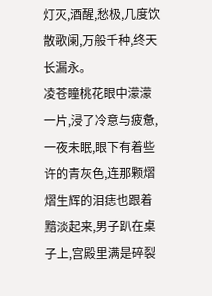灯灭,酒醒,愁极,几度饮散歌阑,万般千种,终天长漏永。
凌苍瞳桃花眼中濛濛一片,浸了冷意与疲惫,一夜未眠,眼下有着些许的青灰色,连那颗熠熠生辉的泪痣也跟着黯淡起来,男子趴在桌子上,宫殿里满是碎裂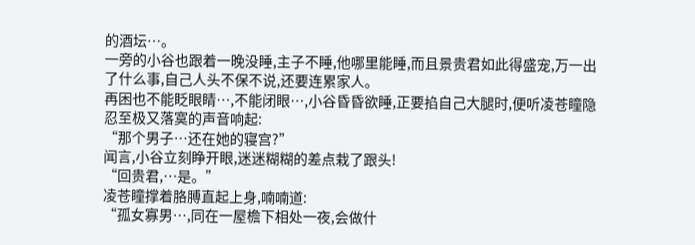的酒坛…。
一旁的小谷也跟着一晚没睡,主子不睡,他哪里能睡,而且景贵君如此得盛宠,万一出了什么事,自己人头不保不说,还要连累家人。
再困也不能眨眼睛…,不能闭眼…,小谷昏昏欲睡,正要掐自己大腿时,便听凌苍瞳隐忍至极又落寞的声音响起:
“那个男子…还在她的寝宫?”
闻言,小谷立刻睁开眼,迷迷糊糊的差点栽了跟头!
“回贵君,…是。”
凌苍瞳撑着胳膊直起上身,喃喃道:
“孤女寡男…,同在一屋檐下相处一夜,会做什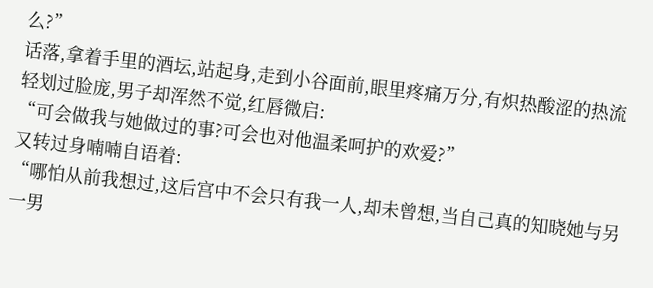么?”
话落,拿着手里的酒坛,站起身,走到小谷面前,眼里疼痛万分,有炽热酸涩的热流轻划过脸庞,男子却浑然不觉,红唇微启:
“可会做我与她做过的事?可会也对他温柔呵护的欢爱?”
又转过身喃喃自语着:
“哪怕从前我想过,这后宫中不会只有我一人,却未曾想,当自己真的知晓她与另一男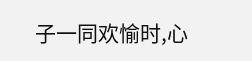子一同欢愉时,心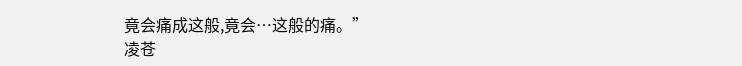竟会痛成这般,竟会…这般的痛。”
凌苍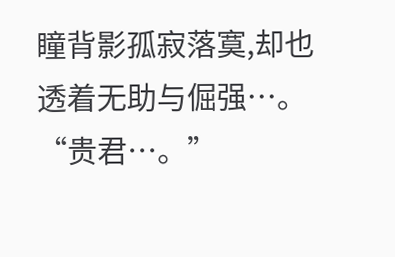瞳背影孤寂落寞,却也透着无助与倔强…。
“贵君…。”